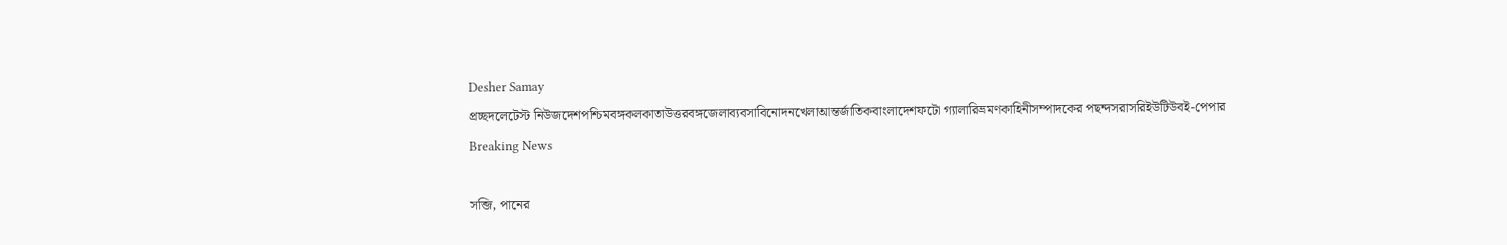Desher Samay
প্রচ্ছদলেটেস্ট নিউজদেশপশ্চিমবঙ্গকলকাতাউত্তরবঙ্গজেলাব্যবসাবিনোদনখেলাআন্তর্জাতিকবাংলাদেশফটো গ্যালারিভ্রমণকাহিনীসম্পাদকের পছন্দসরাসরিইউটিউবই-পেপার
Breaking News

সব্জি, পানের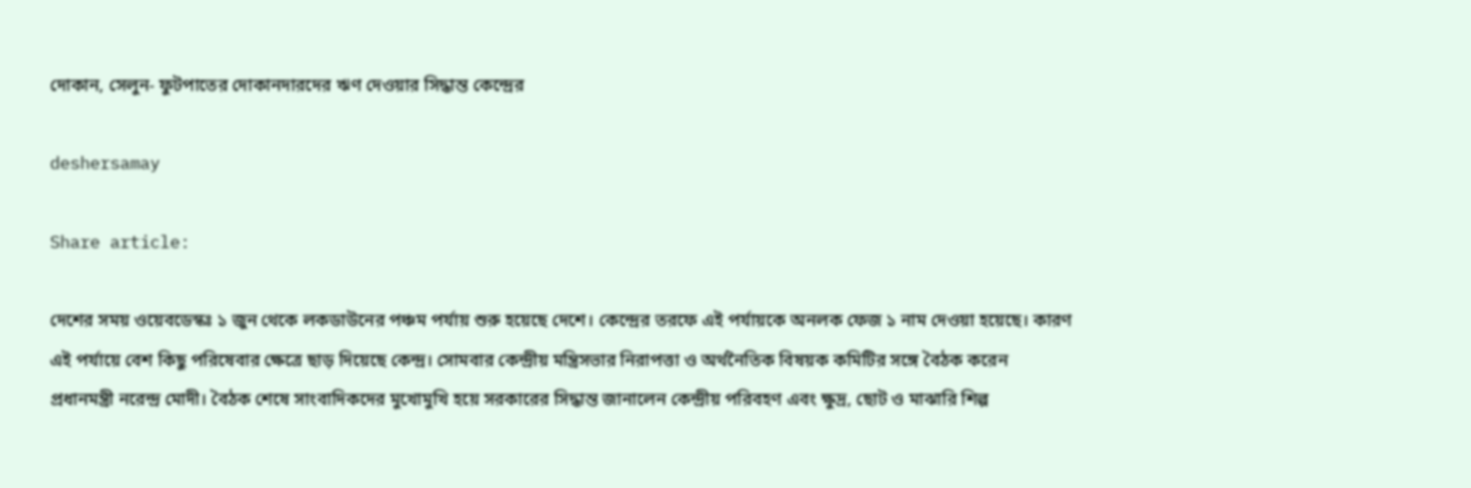দোকান, সেলুন- ফুটপাতের দোকানদারদের ঋণ দেওয়ার সিদ্ধান্ত কেন্দ্রের

deshersamay

Share article:

দেশের সময় ওয়েবডেস্কঃ ১ জুন থেকে লকডাউনের পঞ্চম পর্যায় শুরু হয়েছে দেশে। কেন্দ্রের তরফে এই পর্যায়কে অনলক ফেজ ১ নাম দেওয়া হয়েছে। কারণ এই পর্যায়ে বেশ কিছু পরিষেবার ক্ষেত্রে ছাড় দিয়েছে কেন্দ্র। সোমবার কেন্দ্রীয় মন্ত্রিসভার নিরাপত্তা ও অর্থনৈতিক বিষয়ক কমিটির সঙ্গে বৈঠক করেন প্রধানমন্ত্রী নরেন্দ্র মোদী। বৈঠক শেষে সাংবাদিকদের মুখোমুখি হয়ে সরকারের সিদ্ধান্ত জানালেন কেন্দ্রীয় পরিবহণ এবং ক্ষুদ্র, ছোট ও মাঝারি শিল্প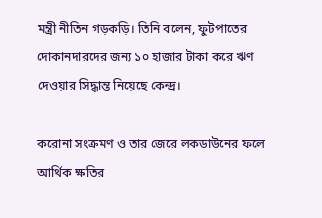মন্ত্রী নীতিন গড়কড়ি। তিনি বলেন, ফুটপাতের দোকানদারদের জন্য ১০ হাজার টাকা করে ঋণ দেওয়ার সিদ্ধান্ত নিয়েছে কেন্দ্র।

করোনা সংক্রমণ ও তার জেরে লকডাউনের ফলে আর্থিক ক্ষতির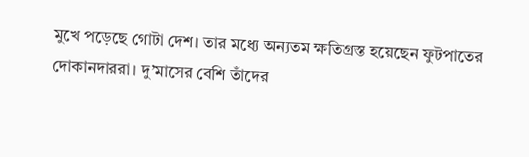মুখে পড়েছে গোটা দেশ। তার মধ্যে অন্যতম ক্ষতিগ্রস্ত হয়েছেন ফুটপাতের দোকানদাররা। দু’মাসের বেশি তাঁদের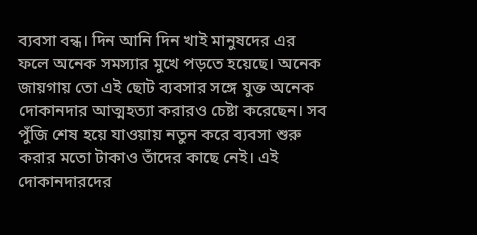ব্যবসা বন্ধ। দিন আনি দিন খাই মানুষদের এর ফলে অনেক সমস্যার মুখে পড়তে হয়েছে। অনেক জায়গায় তো এই ছোট ব্যবসার সঙ্গে যুক্ত অনেক দোকানদার আত্মহত্যা করারও চেষ্টা করেছেন। সব পুঁজি শেষ হয়ে যাওয়ায় নতুন করে ব্যবসা শুরু করার মতো টাকাও তাঁদের কাছে নেই। এই দোকানদারদের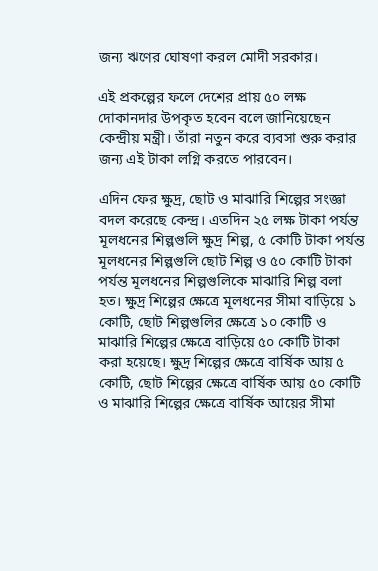জন্য ঋণের ঘোষণা করল মোদী সরকার।

এই প্রকল্পের ফলে দেশের প্রায় ৫০ লক্ষ দোকানদার উপকৃত হবেন বলে জানিয়েছেন কেন্দ্রীয় মন্ত্রী। তাঁরা নতুন করে ব্যবসা শুরু করার জন্য এই টাকা লগ্নি করতে পারবেন।

এদিন ফের ক্ষুদ্র, ছোট ও মাঝারি শিল্পের সংজ্ঞা বদল করেছে কেন্দ্র। এতদিন ২৫ লক্ষ টাকা পর্যন্ত মূলধনের শিল্পগুলি ক্ষুদ্র শিল্প, ৫ কোটি টাকা পর্যন্ত মূলধনের শিল্পগুলি ছোট শিল্প ও ৫০ কোটি টাকা পর্যন্ত মূলধনের শিল্পগুলিকে মাঝারি শিল্প বলা হত। ক্ষুদ্র শিল্পের ক্ষেত্রে মূলধনের সীমা বাড়িয়ে ১ কোটি, ছোট শিল্পগুলির ক্ষেত্রে ১০ কোটি ও মাঝারি শিল্পের ক্ষেত্রে বাড়িয়ে ৫০ কোটি টাকা করা হয়েছে। ক্ষুদ্র শিল্পের ক্ষেত্রে বার্ষিক আয় ৫ কোটি, ছোট শিল্পের ক্ষেত্রে বার্ষিক আয় ৫০ কোটি ও মাঝারি শিল্পের ক্ষেত্রে বার্ষিক আয়ের সীমা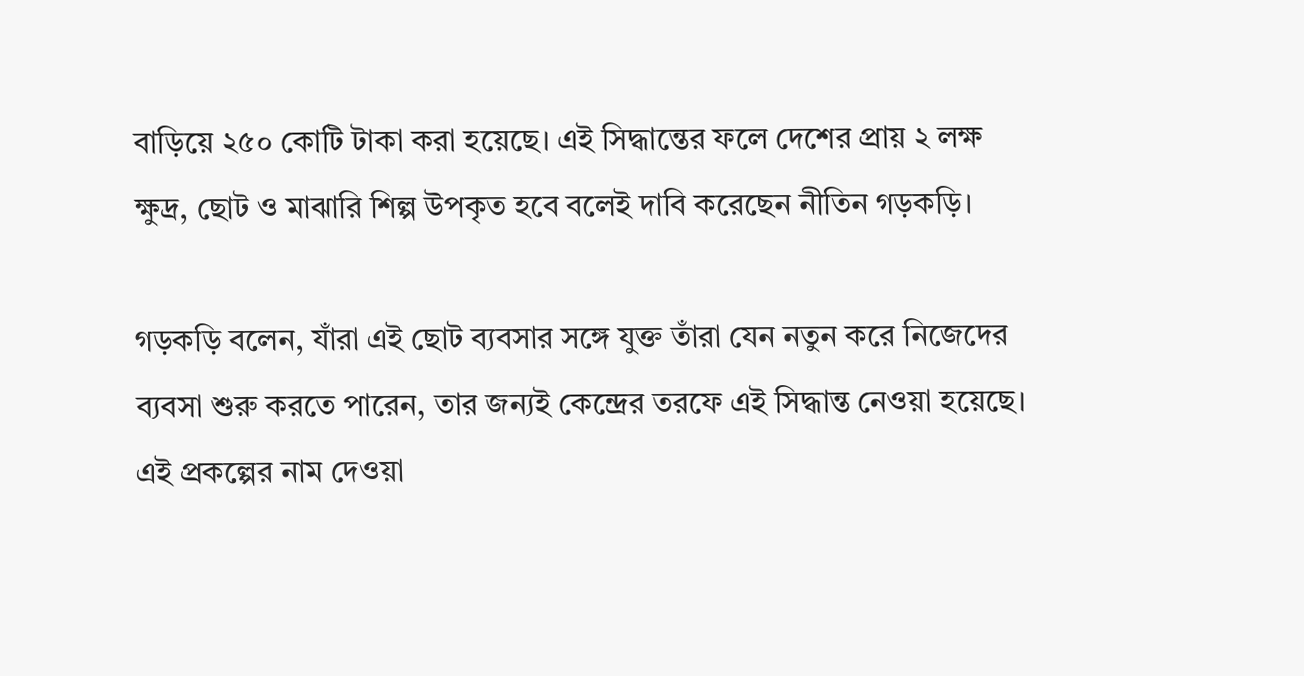বাড়িয়ে ২৫০ কোটি টাকা করা হয়েছে। এই সিদ্ধান্তের ফলে দেশের প্রায় ২ লক্ষ ক্ষুদ্র, ছোট ও মাঝারি শিল্প উপকৃত হবে বলেই দাবি করেছেন নীতিন গড়কড়ি।

গড়কড়ি বলেন, যাঁরা এই ছোট ব্যবসার সঙ্গে যুক্ত তাঁরা যেন নতুন করে নিজেদের ব্যবসা শুরু করতে পারেন, তার জন্যই কেন্দ্রের তরফে এই সিদ্ধান্ত নেওয়া হয়েছে। এই প্রকল্পের নাম দেওয়া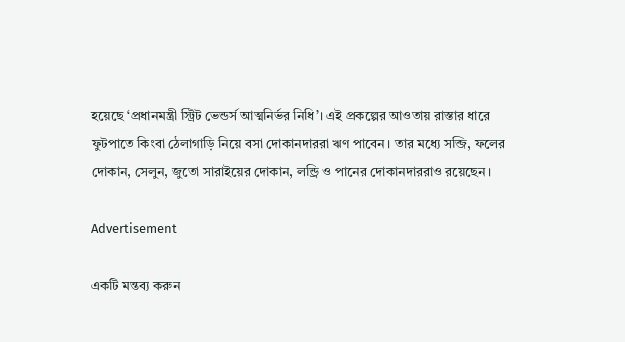হয়েছে ‘প্রধানমন্ত্রী স্ট্রিট ভেন্ডর্স আত্মনির্ভর নিধি’। এই প্রকল্পের আওতায় রাস্তার ধারে ফুটপাতে কিংবা ঠেলাগাড়ি নিয়ে বসা দোকানদাররা ঋণ পাবেন। তার মধ্যে সব্জি, ফলের দোকান, সেলুন, জুতো সারাইয়ের দোকান, লন্ড্রি ও পানের দোকানদাররাও রয়েছেন।

Advertisement

একটি মন্তব্য করুন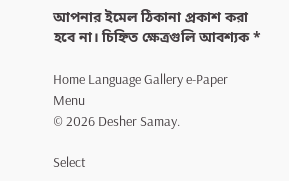আপনার ইমেল ঠিকানা প্রকাশ করা হবে না। চিহ্নিত ক্ষেত্রগুলি আবশ্যক *

Home Language Gallery e-Paper
Menu
© 2026 Desher Samay.

Select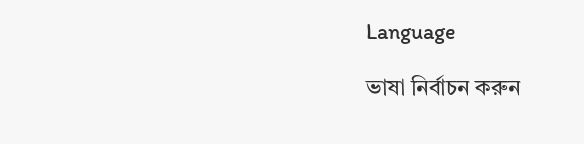Language

ভাষা নির্বাচন করুন